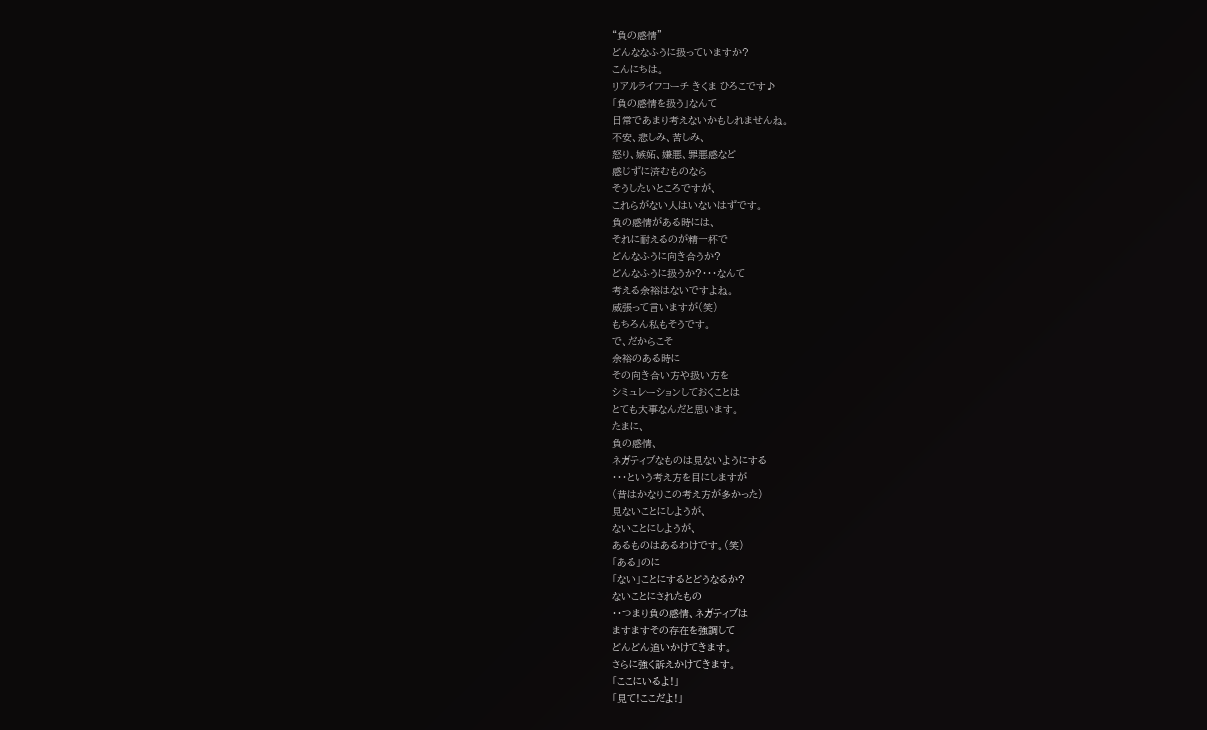“負の感情”
どんななふうに扱っていますか?
こんにちは。
リアルライフコーチ きくま ひろこです♪
「負の感情を扱う」なんて
日常であまり考えないかもしれませんね。
不安、悲しみ、苦しみ、
怒り、嫉妬、嫌悪、罪悪感など
感じずに済むものなら
そうしたいところですが、
これらがない人はいないはずです。
負の感情がある時には、
それに耐えるのが精一杯で
どんなふうに向き合うか?
どんなふうに扱うか?・・・なんて
考える余裕はないですよね。
威張って言いますが(笑)
もちろん私もそうです。
で、だからこそ
余裕のある時に
その向き合い方や扱い方を
シミュレーションしておくことは
とても大事なんだと思います。
たまに、
負の感情、
ネガティブなものは見ないようにする
・・・という考え方を目にしますが
(昔はかなりこの考え方が多かった)
見ないことにしようが、
ないことにしようが、
あるものはあるわけです。(笑)
「ある」のに
「ない」ことにするとどうなるか?
ないことにされたもの
・・つまり負の感情、ネガティブは
ますますその存在を強調して
どんどん追いかけてきます。
さらに強く訴えかけてきます。
「ここにいるよ!」
「見て!ここだよ!」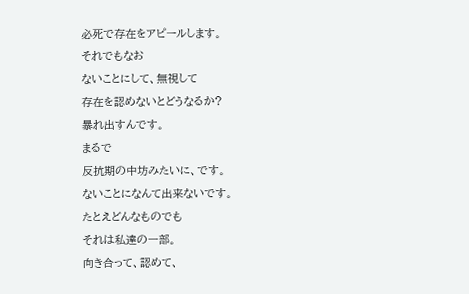必死で存在をアピールします。
それでもなお
ないことにして、無視して
存在を認めないとどうなるか?
暴れ出すんです。
まるで
反抗期の中坊みたいに、です。
ないことになんて出来ないです。
たとえどんなものでも
それは私達の一部。
向き合って、認めて、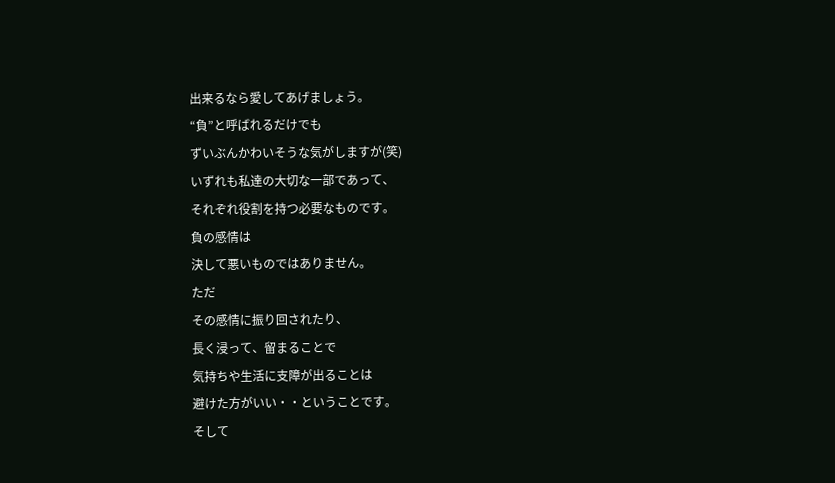出来るなら愛してあげましょう。
“負”と呼ばれるだけでも
ずいぶんかわいそうな気がしますが(笑)
いずれも私達の大切な一部であって、
それぞれ役割を持つ必要なものです。
負の感情は
決して悪いものではありません。
ただ
その感情に振り回されたり、
長く浸って、留まることで
気持ちや生活に支障が出ることは
避けた方がいい・・ということです。
そして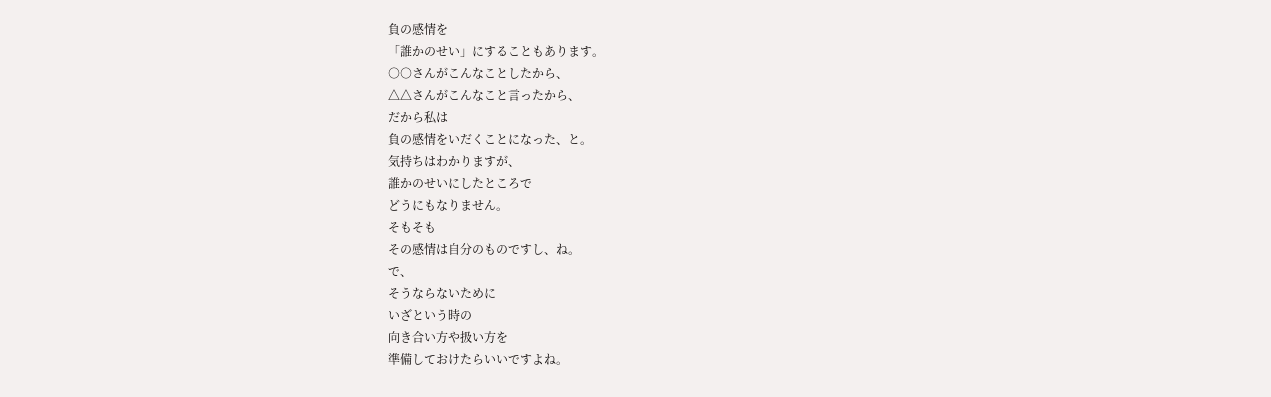負の感情を
「誰かのせい」にすることもあります。
○○さんがこんなことしたから、
△△さんがこんなこと言ったから、
だから私は
負の感情をいだくことになった、と。
気持ちはわかりますが、
誰かのせいにしたところで
どうにもなりません。
そもそも
その感情は自分のものですし、ね。
で、
そうならないために
いざという時の
向き合い方や扱い方を
準備しておけたらいいですよね。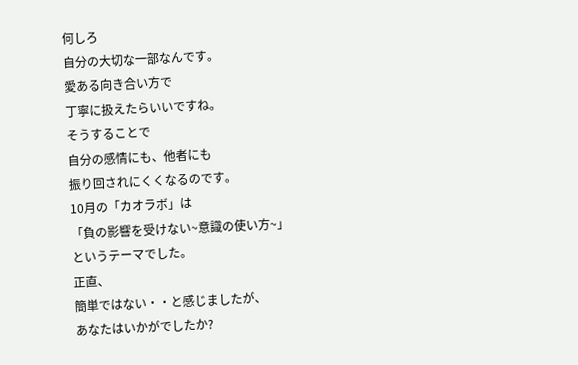何しろ
自分の大切な一部なんです。
愛ある向き合い方で
丁寧に扱えたらいいですね。
そうすることで
自分の感情にも、他者にも
振り回されにくくなるのです。
10月の「カオラボ」は
「負の影響を受けない~意識の使い方~」
というテーマでした。
正直、
簡単ではない・・と感じましたが、
あなたはいかがでしたか?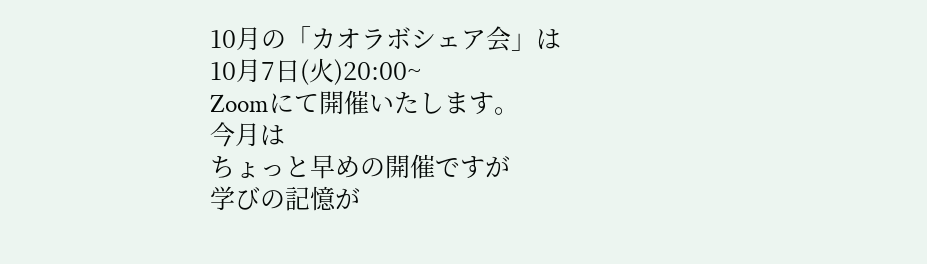10月の「カオラボシェア会」は
10月7日(火)20:00~
Zoomにて開催いたします。
今月は
ちょっと早めの開催ですが
学びの記憶が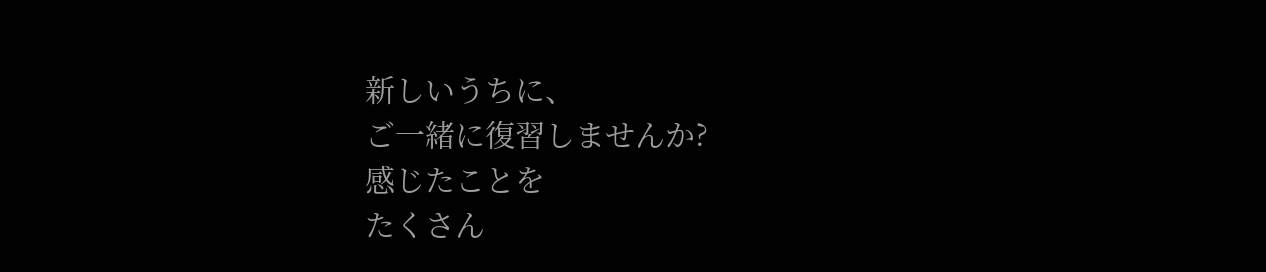新しいうちに、
ご一緒に復習しませんか?
感じたことを
たくさん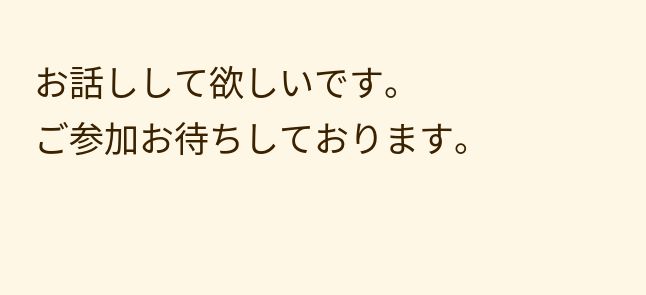お話しして欲しいです。
ご参加お待ちしております。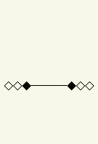◇◇◆―――◆◇◇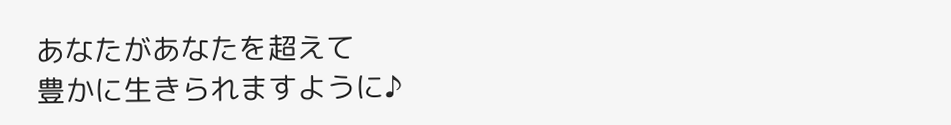あなたがあなたを超えて
豊かに生きられますように♪